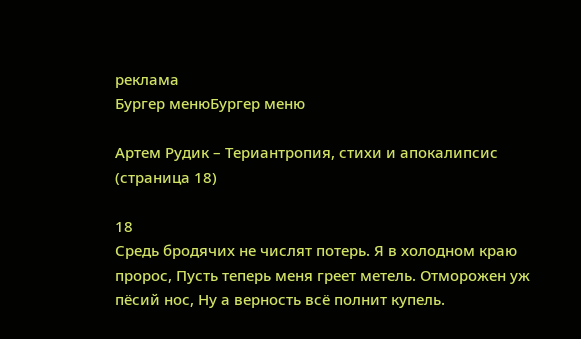реклама
Бургер менюБургер меню

Артем Рудик – Териантропия, стихи и апокалипсис (страница 18)

18
Средь бродячих не числят потерь. Я в холодном краю пророс, Пусть теперь меня греет метель. Отморожен уж пёсий нос, Ну а верность всё полнит купель.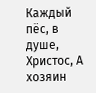Каждый пёс, в душе, Христос, А хозяин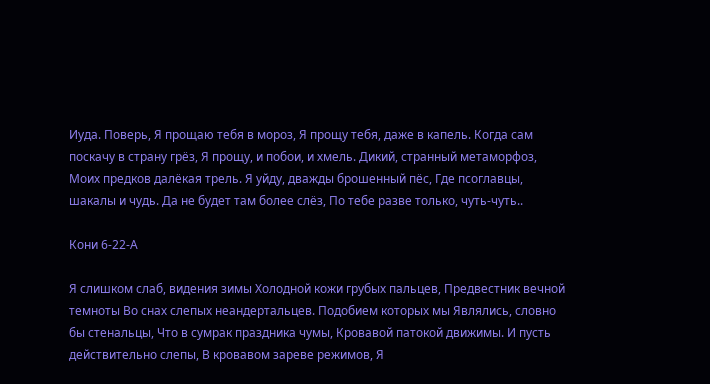Иуда. Поверь, Я прощаю тебя в мороз, Я прощу тебя, даже в капель. Когда сам поскачу в страну грёз, Я прощу, и побои, и хмель. Дикий, странный метаморфоз, Моих предков далёкая трель. Я уйду, дважды брошенный пёс, Где псоглавцы, шакалы и чудь. Да не будет там более слёз, По тебе разве только, чуть-чуть..

Кони 6-22-А

Я слишком слаб, видения зимы Холодной кожи грубых пальцев, Предвестник вечной темноты Во снах слепых неандертальцев. Подобием которых мы Являлись, словно бы стенальцы, Что в сумрак праздника чумы, Кровавой патокой движимы. И пусть действительно слепы, В кровавом зареве режимов, Я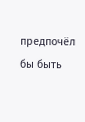предпочёл бы быть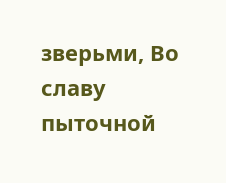зверьми, Во славу пыточной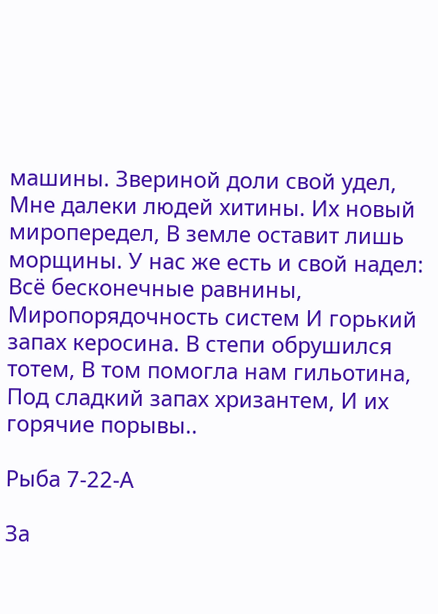машины. Звериной доли свой удел, Мне далеки людей хитины. Их новый миропередел, В земле оставит лишь морщины. У нас же есть и свой надел: Всё бесконечные равнины, Миропорядочность систем И горький запах керосина. В степи обрушился тотем, В том помогла нам гильотина, Под сладкий запах хризантем, И их горячие порывы..

Рыба 7-22-А

За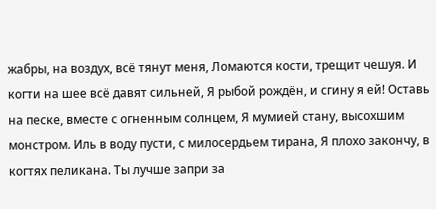жабры, на воздух, всё тянут меня, Ломаются кости, трещит чешуя. И когти на шее всё давят сильней, Я рыбой рождён, и сгину я ей! Оставь на песке, вместе с огненным солнцем, Я мумией стану, высохшим монстром. Иль в воду пусти, с милосердьем тирана, Я плохо закончу, в когтях пеликана. Ты лучше запри за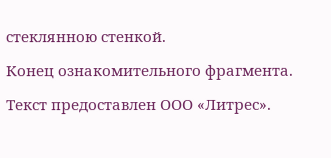стеклянною стенкой.

Конец ознакомительного фрагмента.

Текст предоставлен ООО «Литрес».